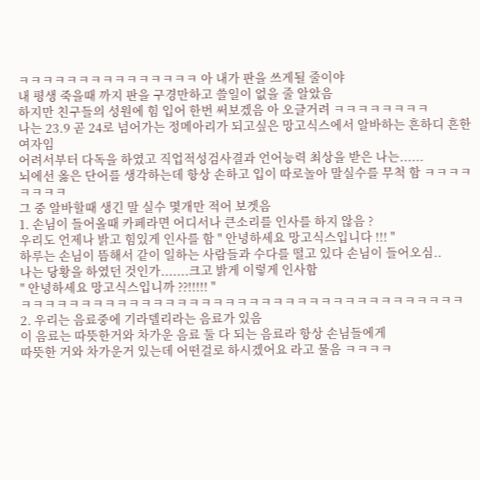ㅋㅋㅋㅋㅋㅋㅋㅋㅋㅋㅋㅋㅋㅋㅋ 아 내가 판을 쓰게될 줄이야
내 평생 죽을때 까지 판을 구경만하고 쓸일이 없을 줄 알았음
하지만 친구들의 성원에 힘 입어 한번 써보겠음 아 오글거려 ㅋㅋㅋㅋㅋㅋㅋㅋ
나는 23.9 곧 24로 넘어가는 정메아리가 되고싶은 망고식스에서 알바하는 흔하디 흔한 여자임
어려서부터 다독을 하였고 직업적성검사결과 언어능력 최상을 받은 나는......
뇌에선 옳은 단어를 생각하는데 항상 손하고 입이 따로놀아 말실수를 무척 함 ㅋㅋㅋㅋㅋㅋㅋㅋ
그 중 알바할때 생긴 말 실수 몇개만 적어 보겟음
1. 손님이 들어올때 카페라면 어디서나 큰소리를 인사를 하지 않음 ?
우리도 언제나 밝고 힘있게 인사를 함 " 안녕하세요 망고식스입니다 !!! "
하루는 손님이 뜸해서 같이 일하는 사람들과 수다를 떨고 있다 손님이 들어오심..
나는 당황을 하였던 것인가.......크고 밝게 이렇게 인사함
" 안녕하세요 망고식스입니까 ??!!!!! "
ㅋㅋㅋㅋㅋㅋㅋㅋㅋㅋㅋㅋㅋㅋㅋㅋㅋㅋㅋㅋㅋㅋㅋㅋㅋㅋㅋㅋㅋㅋㅋㅋㅋㅋㅋㅋㅋ
2. 우리는 음료중에 기라델리라는 음료가 있음
이 음료는 따뜻한거와 차가운 음료 둘 다 되는 음료라 항상 손님들에게
따뜻한 거와 차가운거 있는데 어떤걸로 하시겠어요 라고 물음 ㅋㅋㅋㅋ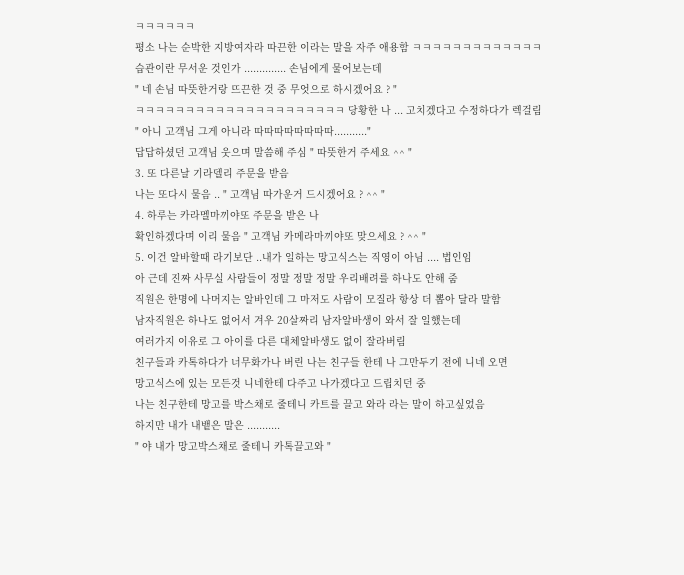ㅋㅋㅋㅋㅋㅋ
평소 나는 순박한 지방여자라 따끈한 이라는 말을 자주 애용함 ㅋㅋㅋㅋㅋㅋㅋㅋㅋㅋㅋㅋㅋ
습관이란 무서운 것인가 .............. 손님에게 물어보는데
" 네 손님 따뜻한거랑 뜨끈한 것 중 무엇으로 하시겠어요 ? "
ㅋㅋㅋㅋㅋㅋㅋㅋㅋㅋㅋㅋㅋㅋㅋㅋㅋㅋㅋㅋㅋ 당황한 나 ... 고치겠다고 수정하다가 렉걸림
" 아니 고객님 그게 아니라 따따따따따따따따..........."
답답하셨던 고객님 웃으며 말씀해 주심 " 따뜻한거 주세요 ^^ "
3. 또 다른날 기라델리 주문을 받음
나는 또다시 물음 .. " 고객님 따가운거 드시겠어요 ? ^^ "
4. 하루는 카라멜마끼야또 주문을 받은 나
확인하겠다며 이리 물음 " 고객님 카메라마끼야또 맞으세요 ? ^^ "
5. 이건 알바할때 라기보단 ..내가 일하는 망고식스는 직영이 아님 .... 법인임
아 근데 진짜 사무실 사람들이 정말 정말 정말 우리배려를 하나도 안해 줌
직원은 한명에 나머지는 알바인데 그 마저도 사람이 모질라 항상 더 뽑아 달라 말함
남자직원은 하나도 없어서 겨우 20살짜리 남자알바생이 와서 잘 일했는데
여러가지 이유로 그 아이를 다른 대체알바생도 없이 잘라버림
친구들과 카톡하다가 너무화가나 버린 나는 친구들 한테 나 그만두기 전에 니네 오면
망고식스에 있는 모든것 니네한테 다주고 나가겠다고 드립치던 중
나는 친구한테 망고를 박스채로 줄테니 카트를 끌고 와라 라는 말이 하고싶었음
하지만 내가 내뱉은 말은 ...........
" 야 내가 망고박스채로 줄테니 카톡끌고와 "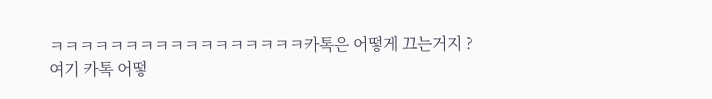ㅋㅋㅋㅋㅋㅋㅋㅋㅋㅋㅋㅋㅋㅋㅋㅋㅋ카톡은 어떻게 끄는거지 ?
여기 카톡 어떻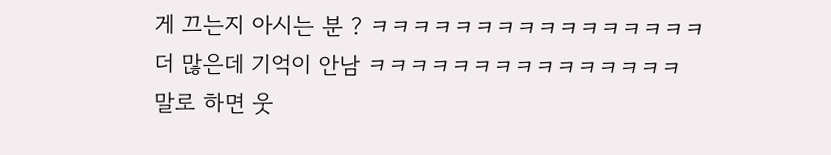게 끄는지 아시는 분 ? ㅋㅋㅋㅋㅋㅋㅋㅋㅋㅋㅋㅋㅋㅋㅋㅋ
더 많은데 기억이 안남 ㅋㅋㅋㅋㅋㅋㅋㅋㅋㅋㅋㅋㅋㅋㅋ
말로 하면 웃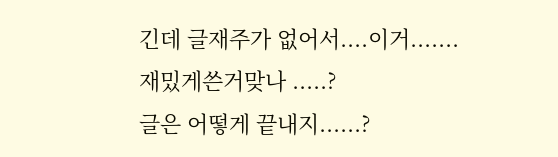긴데 글재주가 없어서....이거.......재밌게쓴거맞나 .....?
글은 어떻게 끝내지......?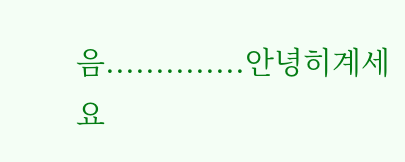음..............안녕히계세요